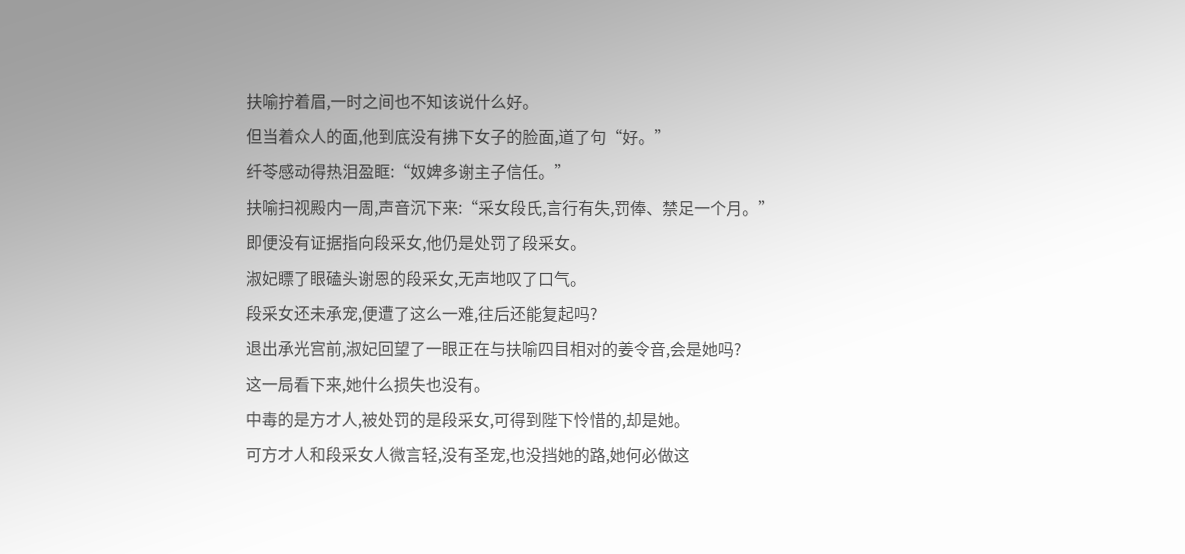扶喻拧着眉,一时之间也不知该说什么好。
但当着众人的面,他到底没有拂下女子的脸面,道了句“好。”
纤苓感动得热泪盈眶:“奴婢多谢主子信任。”
扶喻扫视殿内一周,声音沉下来:“采女段氏,言行有失,罚俸、禁足一个月。”
即便没有证据指向段采女,他仍是处罚了段采女。
淑妃瞟了眼磕头谢恩的段采女,无声地叹了口气。
段采女还未承宠,便遭了这么一难,往后还能复起吗?
退出承光宫前,淑妃回望了一眼正在与扶喻四目相对的姜令音,会是她吗?
这一局看下来,她什么损失也没有。
中毒的是方才人,被处罚的是段采女,可得到陛下怜惜的,却是她。
可方才人和段采女人微言轻,没有圣宠,也没挡她的路,她何必做这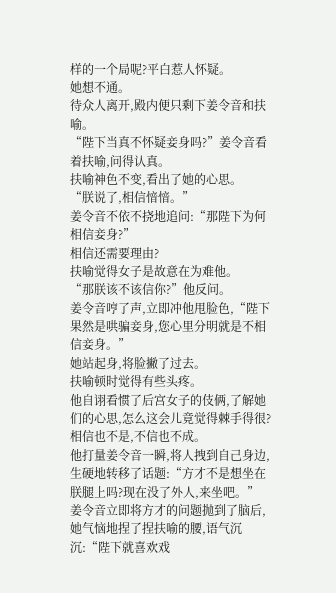样的一个局呢?平白惹人怀疑。
她想不通。
待众人离开,殿内便只剩下姜令音和扶喻。
“陛下当真不怀疑妾身吗?”姜令音看着扶喻,问得认真。
扶喻神色不变,看出了她的心思。
“朕说了,相信愔愔。”
姜令音不依不挠地追问:“那陛下为何相信妾身?”
相信还需要理由?
扶喻觉得女子是故意在为难他。
“那朕该不该信你?”他反问。
姜令音哼了声,立即冲他甩脸色,“陛下果然是哄骗妾身,您心里分明就是不相信妾身。”
她站起身,将脸撇了过去。
扶喻顿时觉得有些头疼。
他自诩看惯了后宫女子的伎俩,了解她们的心思,怎么这会儿竟觉得棘手得很?
相信也不是,不信也不成。
他打量姜令音一瞬,将人拽到自己身边,生硬地转移了话题:“方才不是想坐在朕腿上吗?现在没了外人,来坐吧。”
姜令音立即将方才的问题抛到了脑后,她气恼地捏了捏扶喻的腰,语气沉沉:“陛下就喜欢戏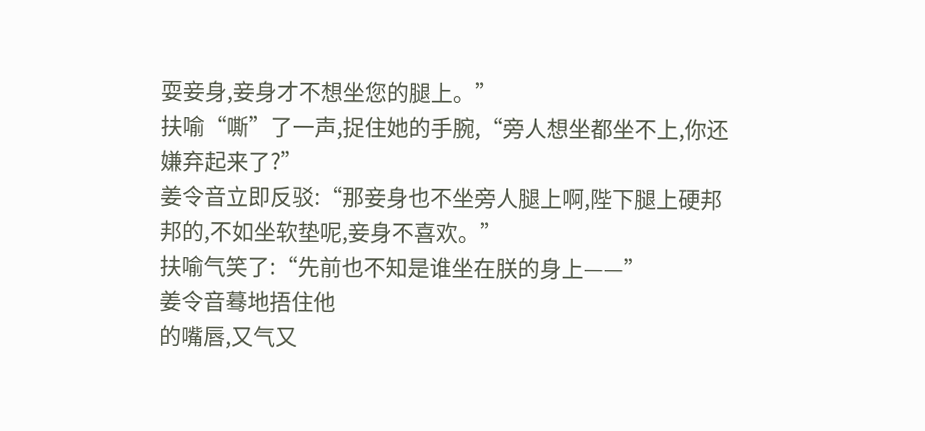耍妾身,妾身才不想坐您的腿上。”
扶喻“嘶”了一声,捉住她的手腕,“旁人想坐都坐不上,你还嫌弃起来了?”
姜令音立即反驳:“那妾身也不坐旁人腿上啊,陛下腿上硬邦邦的,不如坐软垫呢,妾身不喜欢。”
扶喻气笑了:“先前也不知是谁坐在朕的身上——”
姜令音蓦地捂住他
的嘴唇,又气又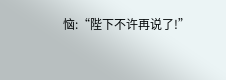恼:“陛下不许再说了!”